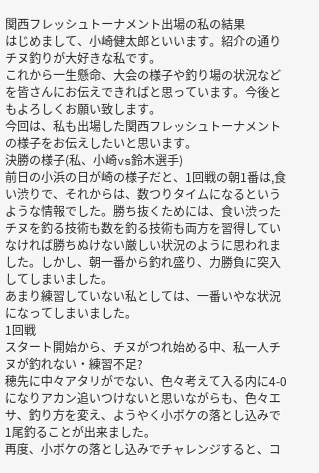関西フレッシュトーナメント出場の私の結果
はじめまして、小崎健太郎といいます。紹介の通りチヌ釣りが大好きな私です。
これから一生懸命、大会の様子や釣り場の状況などを皆さんにお伝えできればと思っています。今後ともよろしくお願い致します。
今回は、私も出場した関西フレッシュトーナメントの様子をお伝えしたいと思います。
決勝の様子(私、小崎vs鈴木選手)
前日の小浜の日が崎の様子だと、1回戦の朝1番は,食い渋りで、それからは、数つりタイムになるというような情報でした。勝ち抜くためには、食い渋ったチヌを釣る技術も数を釣る技術も両方を習得していなければ勝ちぬけない厳しい状況のように思われました。しかし、朝一番から釣れ盛り、力勝負に突入してしまいました。
あまり練習していない私としては、一番いやな状況になってしまいました。
1回戦
スタート開始から、チヌがつれ始める中、私一人チヌが釣れない・練習不足?
穂先に中々アタリがでない、色々考えて入る内に4-0になりアカン追いつけないと思いながらも、色々エサ、釣り方を変え、ようやく小ボケの落とし込みで1尾釣ることが出来ました。
再度、小ボケの落とし込みでチャレンジすると、コ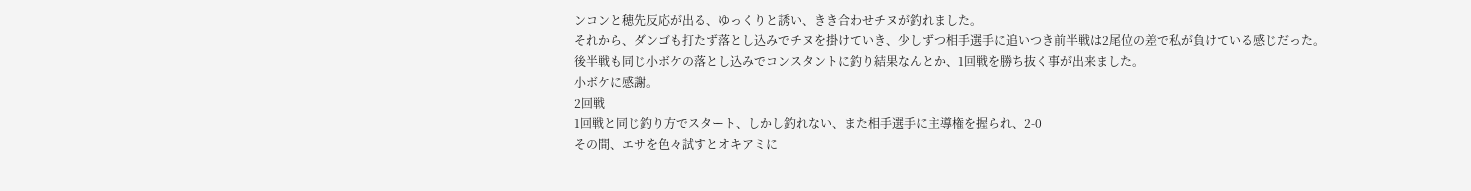ンコンと穂先反応が出る、ゆっくりと誘い、きき合わせチヌが釣れました。
それから、ダンゴも打たず落とし込みでチヌを掛けていき、少しずつ相手選手に追いつき前半戦は2尾位の差で私が負けている感じだった。
後半戦も同じ小ボケの落とし込みでコンスタントに釣り結果なんとか、1回戦を勝ち抜く事が出来ました。
小ボケに感謝。
2回戦
1回戦と同じ釣り方でスタート、しかし釣れない、また相手選手に主導権を握られ、2-0
その間、エサを色々試すとオキアミに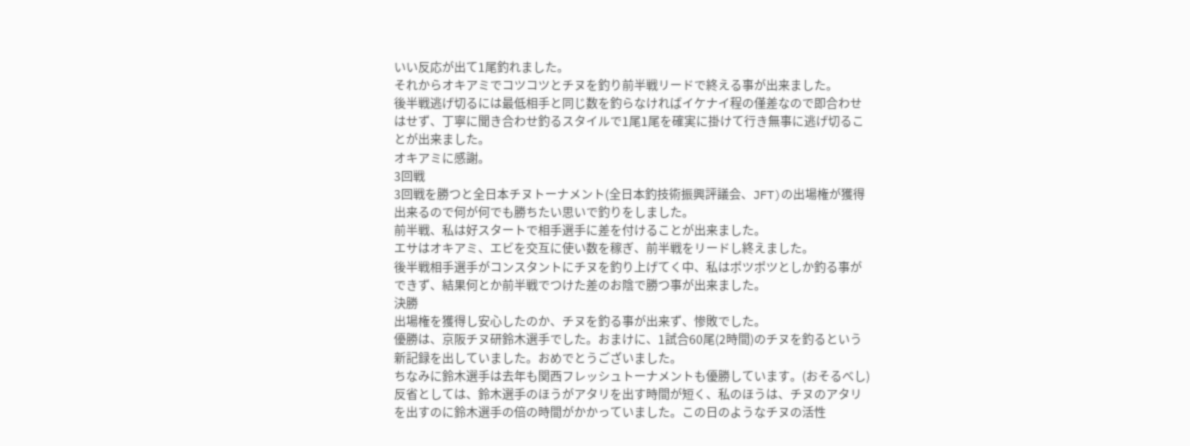いい反応が出て1尾釣れました。
それからオキアミでコツコツとチヌを釣り前半戦リードで終える事が出来ました。
後半戦逃げ切るには最低相手と同じ数を釣らなければイケナイ程の僅差なので即合わせはせず、丁寧に聞き合わせ釣るスタイルで1尾1尾を確実に掛けて行き無事に逃げ切ることが出来ました。
オキアミに感謝。
3回戦
3回戦を勝つと全日本チヌトーナメント(全日本釣技術振興評議会、JFT)の出場権が獲得出来るので何が何でも勝ちたい思いで釣りをしました。
前半戦、私は好スタートで相手選手に差を付けることが出来ました。
エサはオキアミ、エビを交互に使い数を稼ぎ、前半戦をリードし終えました。
後半戦相手選手がコンスタントにチヌを釣り上げてく中、私はポツポツとしか釣る事ができず、結果何とか前半戦でつけた差のお陰で勝つ事が出来ました。
決勝
出場権を獲得し安心したのか、チヌを釣る事が出来ず、惨敗でした。
優勝は、京阪チヌ研鈴木選手でした。おまけに、1試合60尾(2時間)のチヌを釣るという新記録を出していました。おめでとうございました。
ちなみに鈴木選手は去年も関西フレッシュトーナメントも優勝しています。(おそるべし)
反省としては、鈴木選手のほうがアタリを出す時間が短く、私のほうは、チヌのアタリを出すのに鈴木選手の倍の時間がかかっていました。この日のようなチヌの活性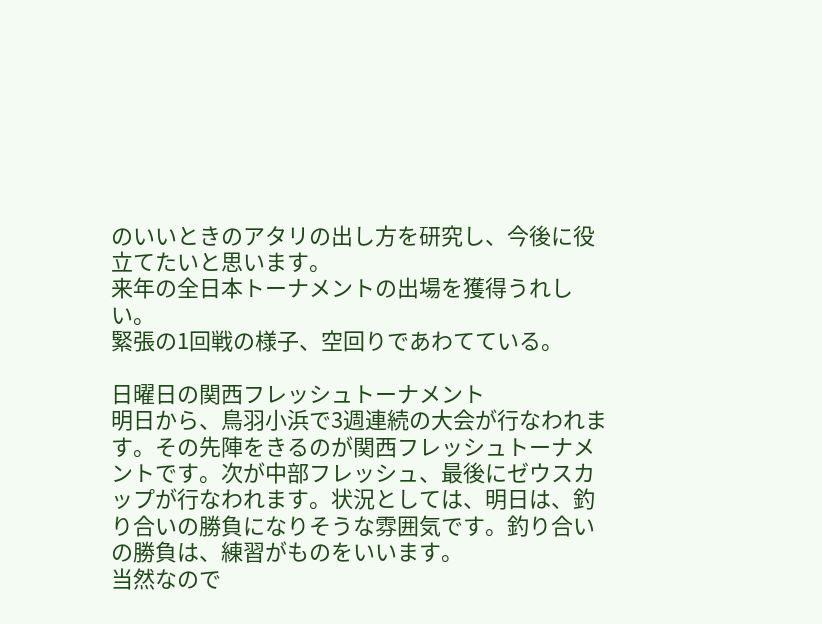のいいときのアタリの出し方を研究し、今後に役立てたいと思います。
来年の全日本トーナメントの出場を獲得うれしい。
緊張の1回戦の様子、空回りであわてている。

日曜日の関西フレッシュトーナメント
明日から、鳥羽小浜で3週連続の大会が行なわれます。その先陣をきるのが関西フレッシュトーナメントです。次が中部フレッシュ、最後にゼウスカップが行なわれます。状況としては、明日は、釣り合いの勝負になりそうな雰囲気です。釣り合いの勝負は、練習がものをいいます。
当然なので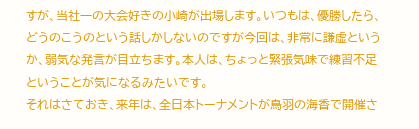すが、当社一の大会好きの小崎が出場します。いつもは、優勝したら、どうのこうのという話しかしないのですが今回は、非常に謙虚というか、弱気な発言が目立ちます。本人は、ちょっと緊張気味で練習不足ということが気になるみたいです。
それはさておき、来年は、全日本トーナメントが鳥羽の海香で開催さ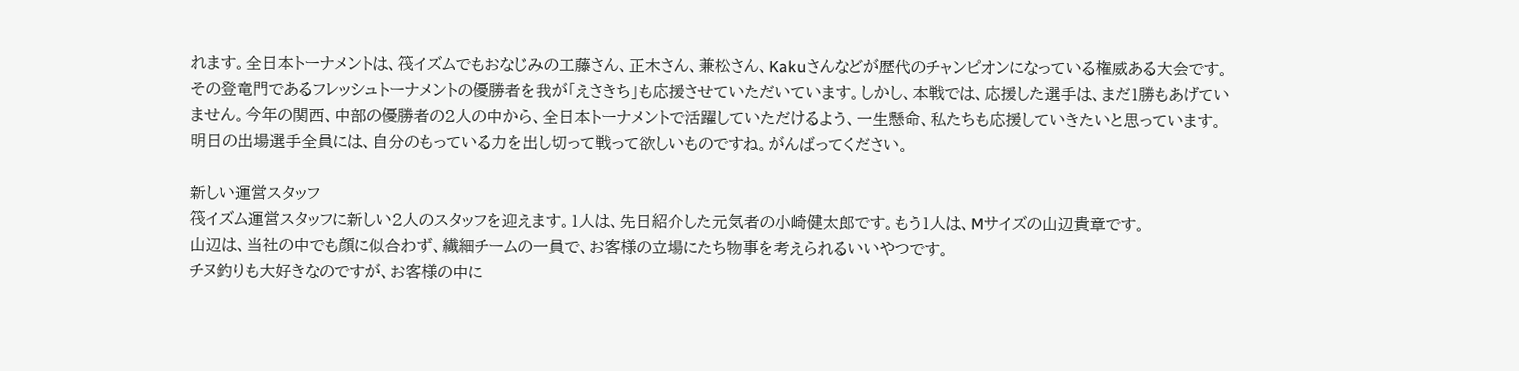れます。全日本トーナメントは、筏イズムでもおなじみの工藤さん、正木さん、兼松さん、Kakuさんなどが歴代のチャンピオンになっている権威ある大会です。
その登竜門であるフレッシュトーナメントの優勝者を我が「えさきち」も応援させていただいています。しかし、本戦では、応援した選手は、まだ1勝もあげていません。今年の関西、中部の優勝者の2人の中から、全日本トーナメントで活躍していただけるよう、一生懸命、私たちも応援していきたいと思っています。
明日の出場選手全員には、自分のもっている力を出し切って戦って欲しいものですね。がんばってください。

新しい運営スタッフ
筏イズム運営スタッフに新しい2人のスタッフを迎えます。1人は、先日紹介した元気者の小崎健太郎です。もう1人は、Mサイズの山辺貴章です。
山辺は、当社の中でも顔に似合わず、繊細チームの一員で、お客様の立場にたち物事を考えられるいいやつです。
チヌ釣りも大好きなのですが、お客様の中に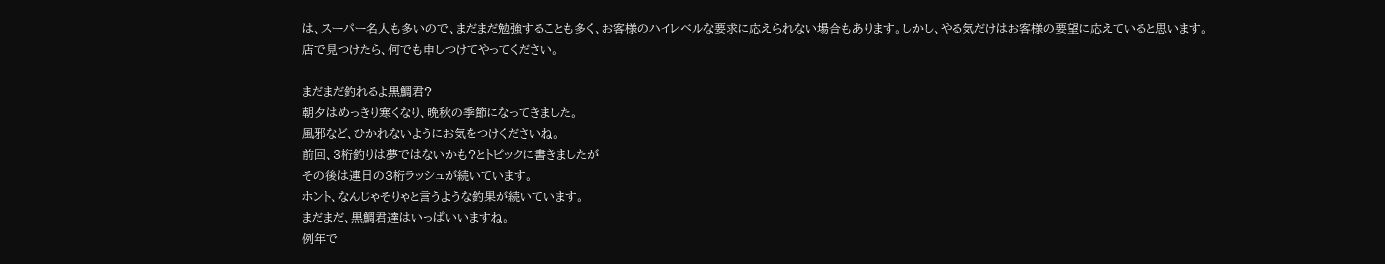は、スーパー名人も多いので、まだまだ勉強することも多く、お客様のハイレベルな要求に応えられない場合もあります。しかし、やる気だけはお客様の要望に応えていると思います。
店で見つけたら、何でも申しつけてやってください。

まだまだ釣れるよ黒鯛君?
朝夕はめっきり寒くなり、晩秋の季節になってきました。
風邪など、ひかれないようにお気をつけくださいね。
前回、3桁釣りは夢ではないかも?とトピックに書きましたが
その後は連日の3桁ラッシュが続いています。
ホント、なんじゃそりゃと言うような釣果が続いています。
まだまだ、黒鯛君達はいっぱいいますね。
例年で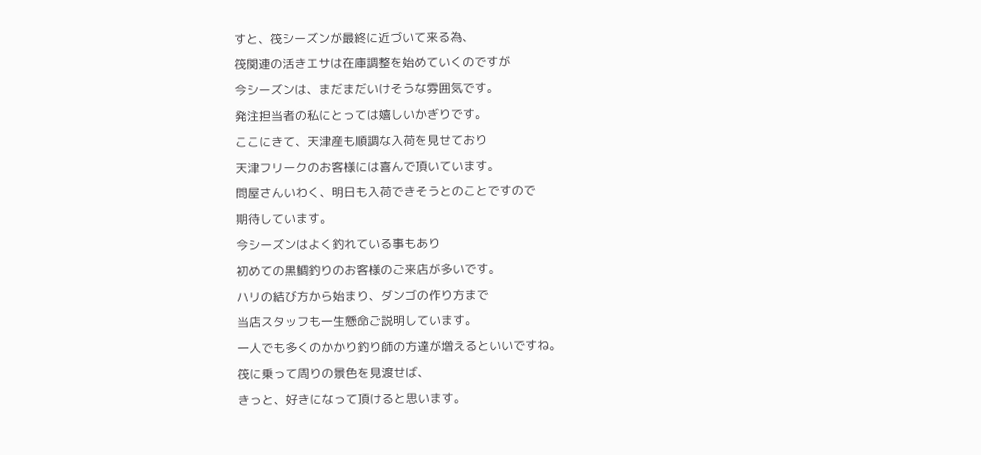すと、筏シーズンが最終に近づいて来る為、
筏関連の活きエサは在庫調整を始めていくのですが
今シーズンは、まだまだいけそうな雰囲気です。
発注担当者の私にとっては嬉しいかぎりです。
ここにきて、天津産も順調な入荷を見せており
天津フリークのお客様には喜んで頂いています。
問屋さんいわく、明日も入荷できそうとのことですので
期待しています。
今シーズンはよく釣れている事もあり
初めての黒鯛釣りのお客様のご来店が多いです。
ハリの結び方から始まり、ダンゴの作り方まで
当店スタッフも一生懸命ご説明しています。
一人でも多くのかかり釣り師の方達が増えるといいですね。
筏に乗って周りの景色を見渡せば、
きっと、好きになって頂けると思います。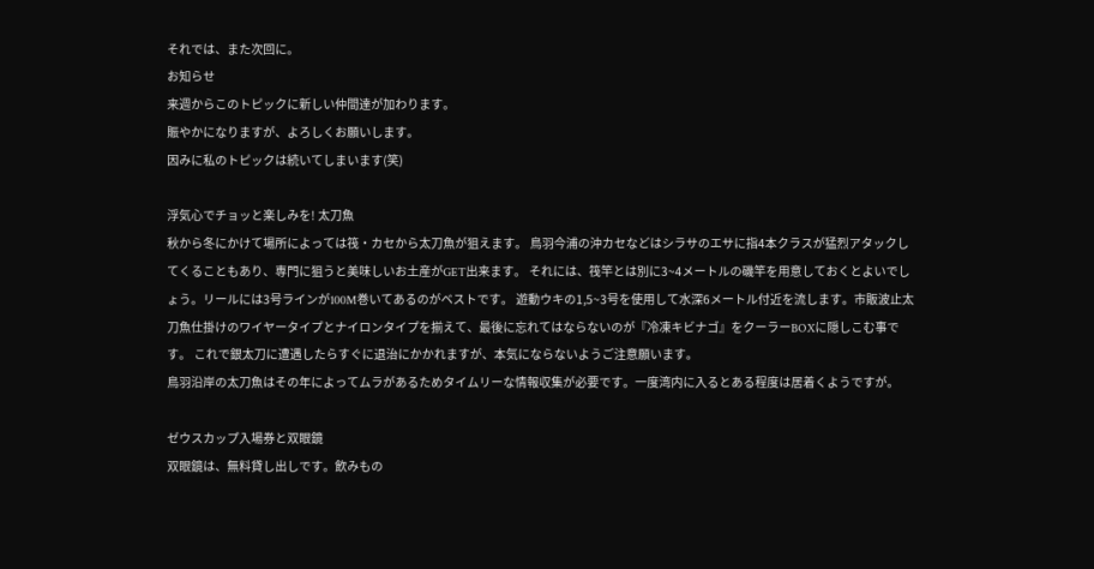それでは、また次回に。
お知らせ
来週からこのトピックに新しい仲間達が加わります。
賑やかになりますが、よろしくお願いします。
因みに私のトピックは続いてしまいます(笑)

浮気心でチョッと楽しみを! 太刀魚
秋から冬にかけて場所によっては筏・カセから太刀魚が狙えます。 鳥羽今浦の沖カセなどはシラサのエサに指4本クラスが猛烈アタックしてくることもあり、専門に狙うと美味しいお土産がGET出来ます。 それには、筏竿とは別に3~4メートルの磯竿を用意しておくとよいでしょう。リールには3号ラインが100M巻いてあるのがベストです。 遊動ウキの1,5~3号を使用して水深6メートル付近を流します。市販波止太刀魚仕掛けのワイヤータイプとナイロンタイプを揃えて、最後に忘れてはならないのが『冷凍キビナゴ』をクーラーBOXに隠しこむ事です。 これで銀太刀に遭遇したらすぐに退治にかかれますが、本気にならないようご注意願います。
鳥羽沿岸の太刀魚はその年によってムラがあるためタイムリーな情報収集が必要です。一度湾内に入るとある程度は居着くようですが。

ゼウスカップ入場券と双眼鏡
双眼鏡は、無料貸し出しです。飲みもの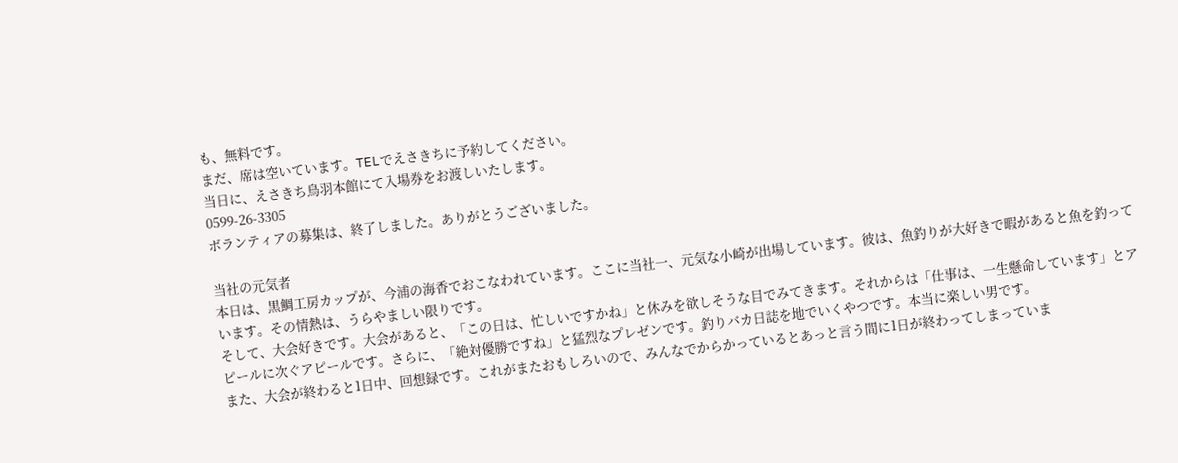も、無料です。
まだ、席は空いています。TELでえさきちに予約してください。
当日に、えさきち鳥羽本館にて入場券をお渡しいたします。
0599-26-3305
ボランティアの募集は、終了しました。ありがとうございました。

当社の元気者
本日は、黒鯛工房カップが、今浦の海香でおこなわれています。ここに当社一、元気な小崎が出場しています。彼は、魚釣りが大好きで暇があると魚を釣っています。その情熱は、うらやましい限りです。
そして、大会好きです。大会があると、「この日は、忙しいですかね」と休みを欲しそうな目でみてきます。それからは「仕事は、一生懸命しています」とアピールに次ぐアピールです。さらに、「絶対優勝ですね」と猛烈なプレゼンです。釣りバカ日誌を地でいくやつです。本当に楽しい男です。
また、大会が終わると1日中、回想録です。これがまたおもしろいので、みんなでからかっているとあっと言う間に1日が終わってしまっていま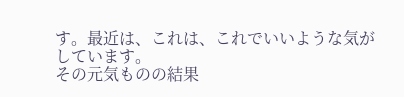す。最近は、これは、これでいいような気がしています。
その元気ものの結果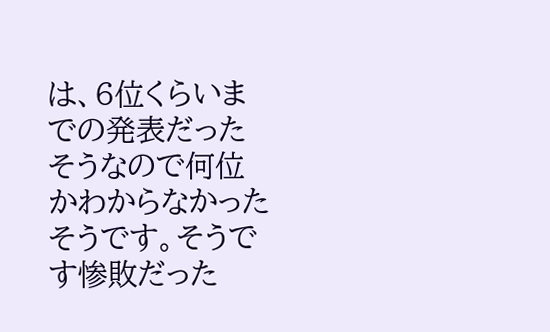は、6位くらいまでの発表だったそうなので何位かわからなかったそうです。そうです惨敗だった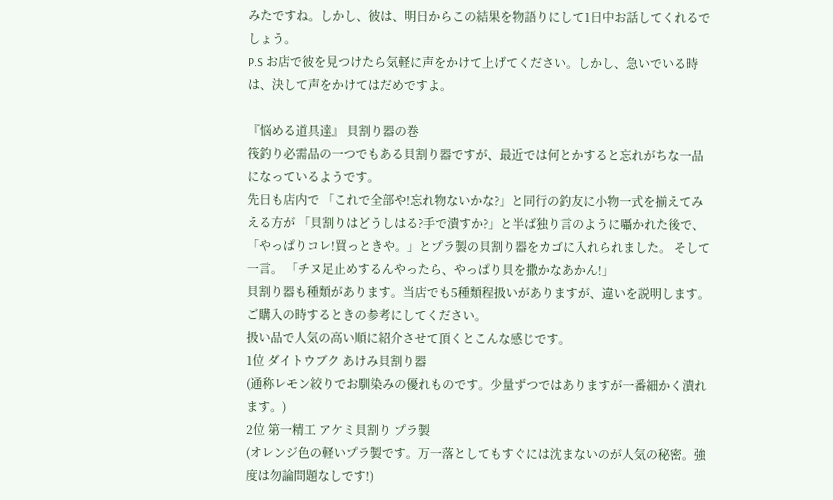みたですね。しかし、彼は、明日からこの結果を物語りにして1日中お話してくれるでしょう。
P.S お店で彼を見つけたら気軽に声をかけて上げてください。しかし、急いでいる時は、決して声をかけてはだめですよ。

『悩める道具達』 貝割り器の巻
筏釣り必需品の一つでもある貝割り器ですが、最近では何とかすると忘れがちな一品になっているようです。
先日も店内で 「これで全部や!忘れ物ないかな?」と同行の釣友に小物一式を揃えてみえる方が 「貝割りはどうしはる?手で潰すか?」と半ば独り言のように囁かれた後で、「やっぱりコレ!買っときや。」とプラ製の貝割り器をカゴに入れられました。 そして一言。 「チヌ足止めするんやったら、やっぱり貝を撒かなあかん!」
貝割り器も種類があります。当店でも5種類程扱いがありますが、違いを説明します。ご購入の時するときの参考にしてください。
扱い品で人気の高い順に紹介させて頂くとこんな感じです。
1位 ダイトウブク あけみ貝割り器
(通称レモン絞りでお馴染みの優れものです。少量ずつではありますが一番細かく潰れます。)
2位 第一精工 アケミ貝割り プラ製
(オレンジ色の軽いプラ製です。万一落としてもすぐには沈まないのが人気の秘密。強度は勿論問題なしです!)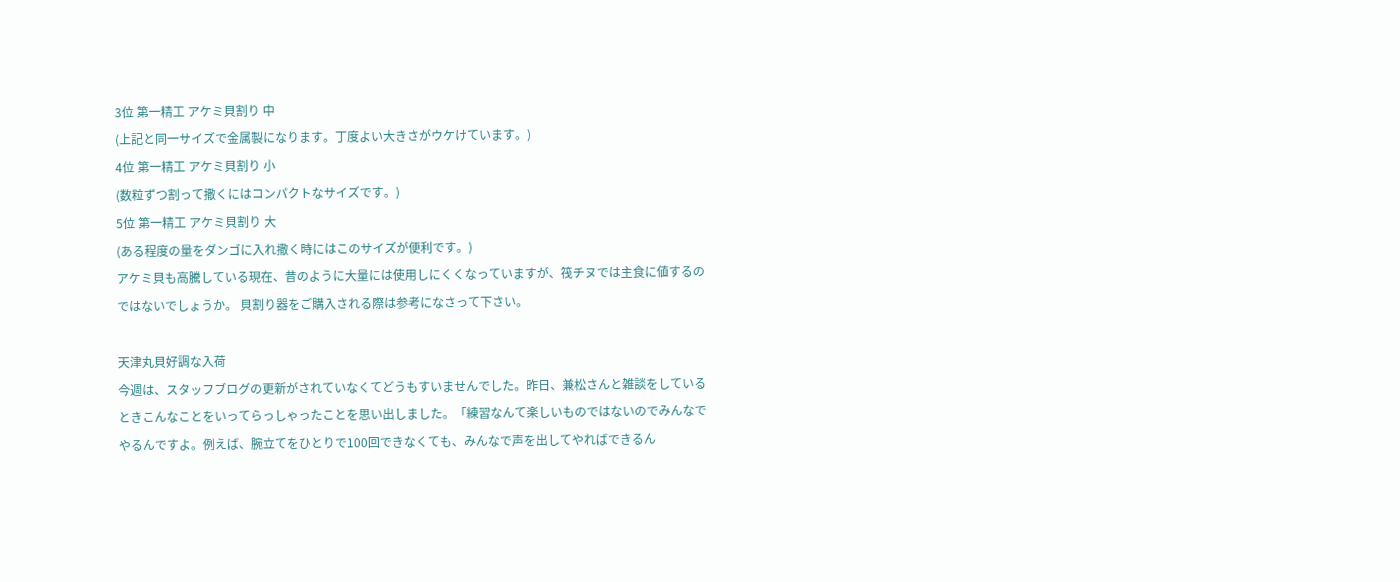3位 第一精工 アケミ貝割り 中
(上記と同一サイズで金属製になります。丁度よい大きさがウケけています。)
4位 第一精工 アケミ貝割り 小
(数粒ずつ割って撒くにはコンパクトなサイズです。)
5位 第一精工 アケミ貝割り 大
(ある程度の量をダンゴに入れ撒く時にはこのサイズが便利です。)
アケミ貝も高騰している現在、昔のように大量には使用しにくくなっていますが、筏チヌでは主食に値するのではないでしょうか。 貝割り器をご購入される際は参考になさって下さい。

天津丸貝好調な入荷
今週は、スタッフブログの更新がされていなくてどうもすいませんでした。昨日、兼松さんと雑談をしているときこんなことをいってらっしゃったことを思い出しました。「練習なんて楽しいものではないのでみんなでやるんですよ。例えば、腕立てをひとりで100回できなくても、みんなで声を出してやればできるん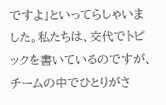ですよ」といってらしゃいました。私たちは、交代でトピックを書いているのですが、チームの中でひとりがさ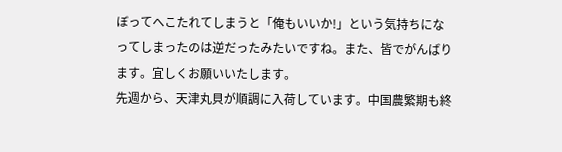ぼってへこたれてしまうと「俺もいいか!」という気持ちになってしまったのは逆だったみたいですね。また、皆でがんばります。宜しくお願いいたします。
先週から、天津丸貝が順調に入荷しています。中国農繁期も終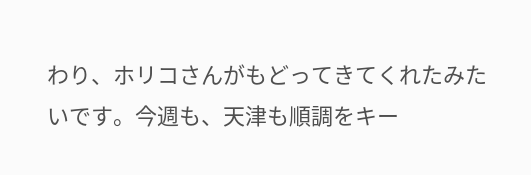わり、ホリコさんがもどってきてくれたみたいです。今週も、天津も順調をキー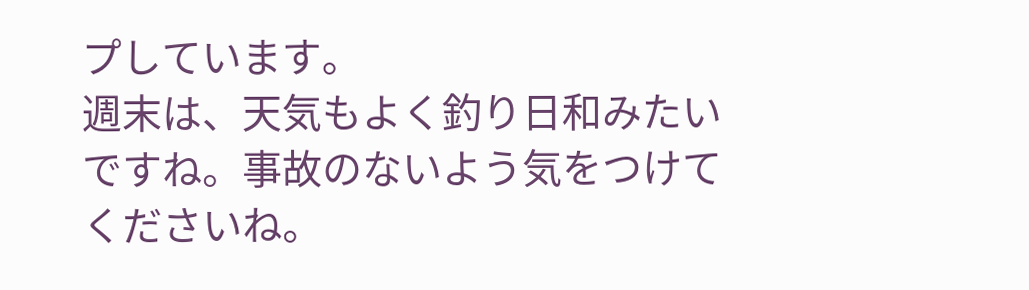プしています。
週末は、天気もよく釣り日和みたいですね。事故のないよう気をつけてくださいね。